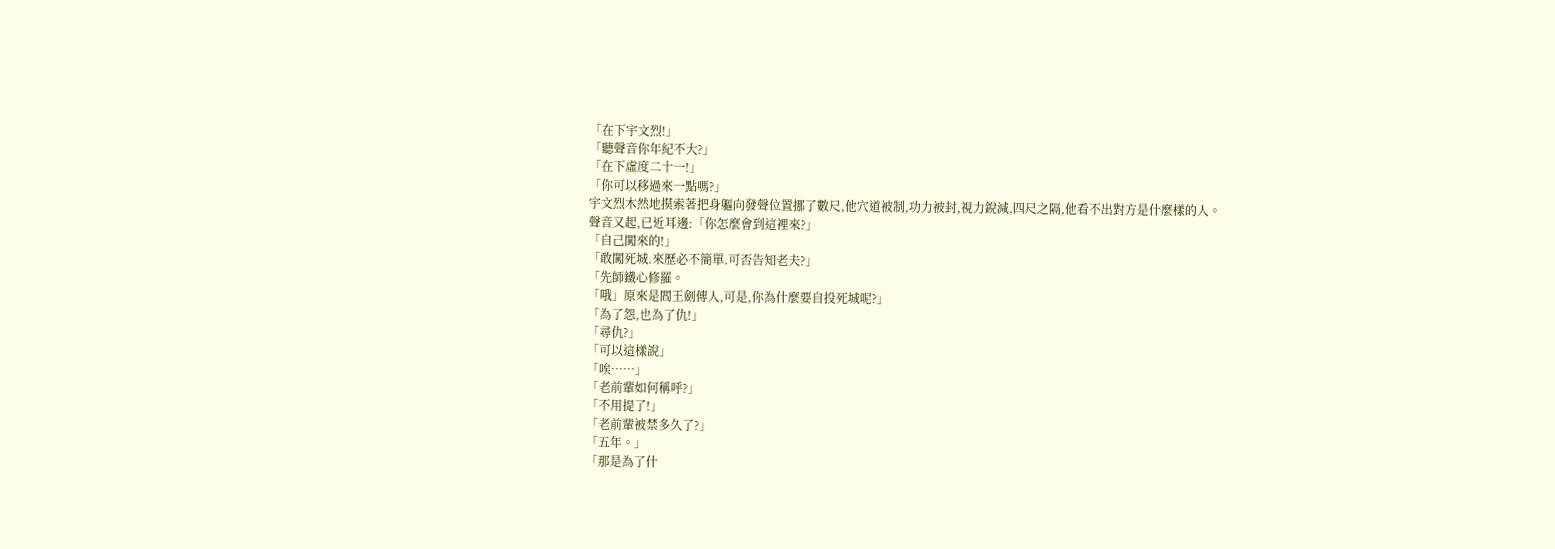「在下宇文烈!」
「聽聲音你年紀不大?」
「在下虛度二十一!」
「你可以移過來一點嗎?」
宇文烈木然地摸索著把身軀向發聲位置挪了數尺,他穴道被制,功力被封,視力銳減,四尺之隔,他看不出對方是什麼樣的人。
聲音又起,已近耳邊:「你怎麼會到這裡來?」
「自己闖來的!」
「敢闖死城.來歷必不簡單.可否告知老夫?」
「先師鐵心修羅。
「哦」原來是閻王劍傳人,可是,你為什麼要自投死城呢?」
「為了怨,也為了仇!」
「尋仇?」
「可以這樣說」
「唉……」
「老前輩如何稱呼?」
「不用提了!」
「老前輩被禁多久了?」
「五年。」
「那是為了什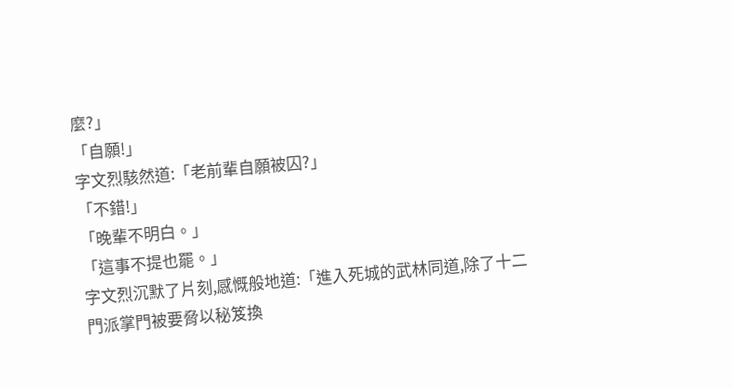麼?」
「自願!」
字文烈駭然道:「老前輩自願被囚?」
「不錯!」
「晚輩不明白。」
「這事不提也罷。」
字文烈沉默了片刻,感慨般地道:「進入死城的武林同道,除了十二門派掌門被要脅以秘笈換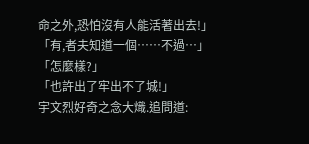命之外,恐怕沒有人能活著出去!」
「有,者夫知道一個……不過…」
「怎麼樣?」
「也許出了牢出不了城!」
宇文烈好奇之念大熾.追問道: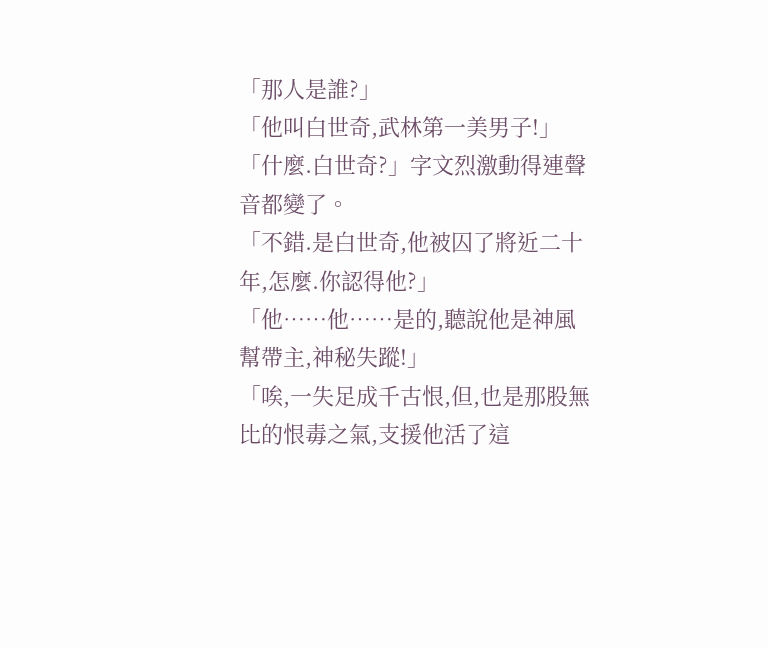「那人是誰?」
「他叫白世奇,武林第一美男子!」
「什麼.白世奇?」字文烈激動得連聲音都變了。
「不錯.是白世奇,他被囚了將近二十年,怎麼.你認得他?」
「他……他……是的,聽說他是神風幫帶主,神秘失蹤!」
「唉,一失足成千古恨,但,也是那股無比的恨毒之氣,支援他活了這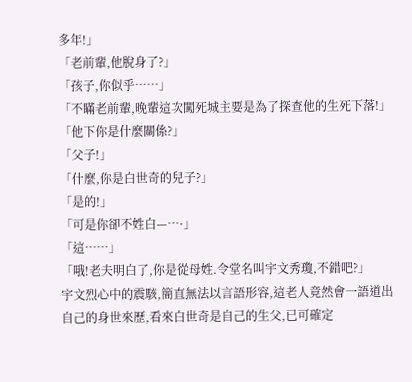多年!」
「老前輩,他脫身了?」
「孩子,你似乎……」
「不瞞老前輩,晚輩這次闖死城主要是為了探查他的生死下落!」
「他下你是什麼關係?」
「父子!」
「什麼,你是白世奇的兒子?」
「是的!」
「可是你卻不姓白—…·」
「這……」
「哦!老夫明白了,你是從母姓.令堂名叫宇文秀瓊,不錯吧?」
宇文烈心中的震駭,簡直無法以言語形容,這老人竟然會一語道出自己的身世來歷,看來白世奇是自己的生父,已可確定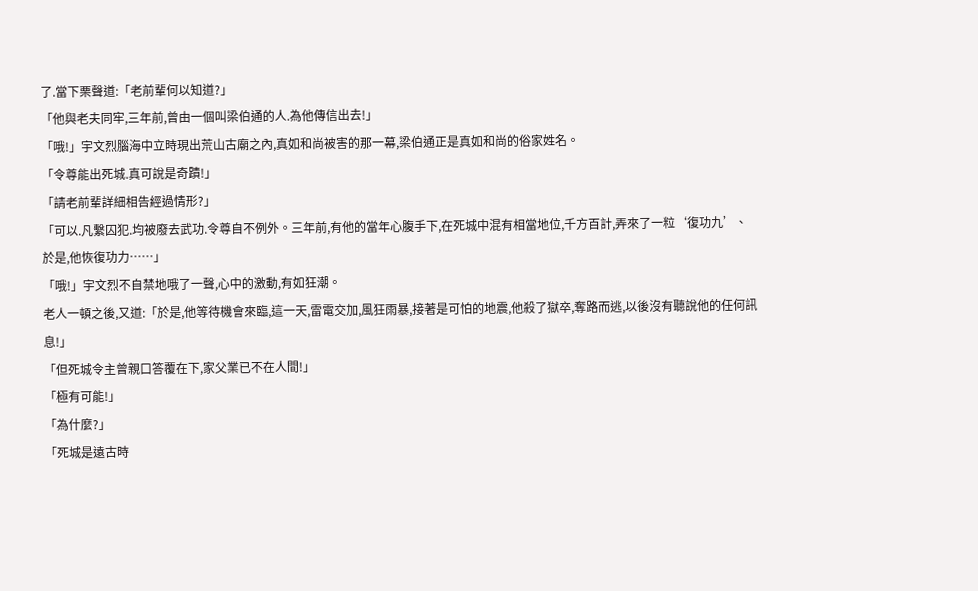了.當下栗聲道:「老前輩何以知道?」
「他與老夫同牢,三年前,曾由一個叫梁伯通的人.為他傳信出去!」
「哦!」宇文烈腦海中立時現出荒山古廟之內,真如和尚被害的那一幕,梁伯通正是真如和尚的俗家姓名。
「令尊能出死城.真可說是奇蹟!」
「請老前輩詳細相告經過情形?」
「可以.凡繫囚犯.均被廢去武功.令尊自不例外。三年前,有他的當年心腹手下,在死城中混有相當地位,千方百計,弄來了一粒‘復功九’、於是,他恢復功力……」
「哦!」宇文烈不自禁地哦了一聲,心中的激動,有如狂潮。
老人一頓之後,又道:「於是,他等待機會來臨,這一天,雷電交加,風狂雨暴,接著是可怕的地震,他殺了獄卒,奪路而逃,以後沒有聽說他的任何訊息!」
「但死城令主曾親口答覆在下,家父業已不在人間!」
「極有可能!」
「為什麼?」
「死城是遠古時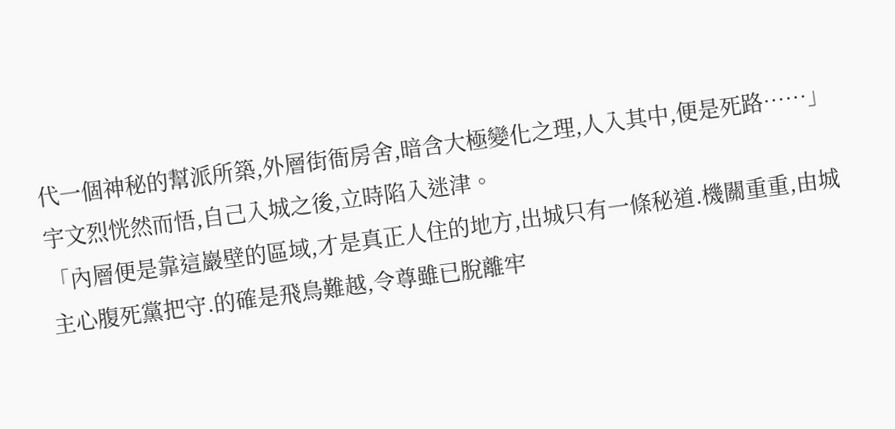代一個神秘的幫派所築,外層街衙房舍,暗含大極變化之理,人入其中,便是死路……」
宇文烈恍然而悟,自己入城之後,立時陷入迷津。
「內層便是靠這巖壁的區域,才是真正人住的地方,出城只有一條秘道.機關重重,由城主心腹死黨把守.的確是飛鳥難越,令尊雖已脫離牢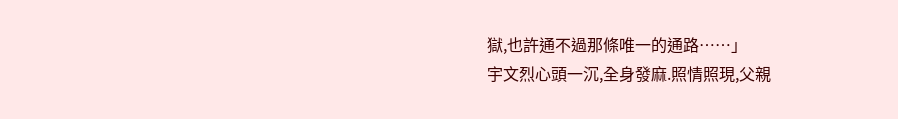獄,也許通不過那條唯一的通路……」
宇文烈心頭一沉,全身發麻.照情照現,父親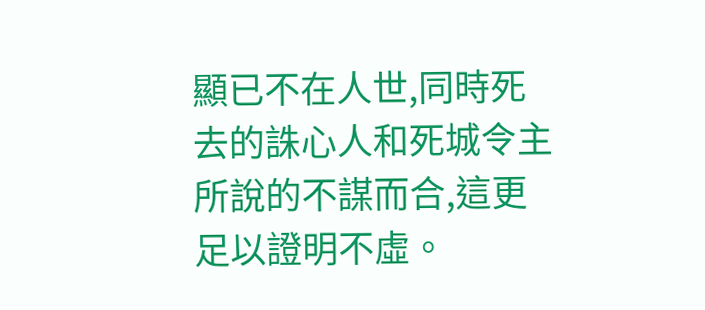顯已不在人世,同時死去的誅心人和死城令主所說的不謀而合,這更足以證明不虛。